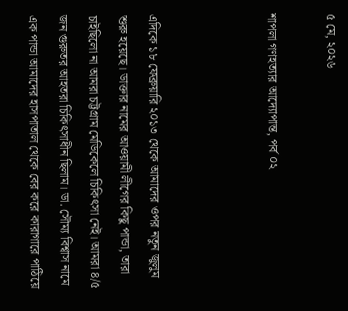৫ মে, ২০২৬

শাপলা গণহত্যার আদ্যোপান্ত, পর্ব ০২



এদিকে ১৮ ফেব্রুয়ারি ২০১৩ থেকে আমাদের ওপর নতুন জুলুম শুরু হয়েছে। ডাক্তার নামের আওয়ামী লীগের কিছু পান্ডা, তারা চাইছিলো না আমরা চট্টগ্রাম মেডিকেলে চিকিৎসা নেই। আমরা ৪/৫ জন গুরুতর আহতরা চিকিৎসাধীন ছিলাম। ডা. সৌম্য বিশ্বাস নামে এক পান্ডা আমাদের হাসপাতাল থেকে বের করে কারাগারে পাঠিয়ে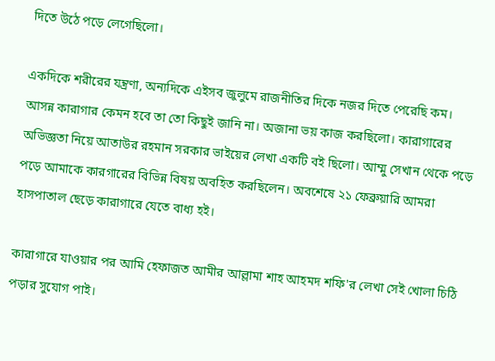দিতে উঠে পড়ে লেগেছিলো।

একদিকে শরীরের যন্ত্রণা, অন্যদিকে এইসব জুলুমে রাজনীতির দিকে নজর দিতে পেরেছি কম। আসন্ন কারাগার কেমন হবে তা তো কিছুই জানি না। অজানা ভয় কাজ করছিলো। কারাগারের অভিজ্ঞতা নিয়ে আতাউর রহমান সরকার ভাইয়ের লেখা একটি বই ছিলো। আম্মু সেখান থেকে পড়ে পড়ে আমাকে কারগারের বিভিন্ন বিষয় অবহিত করছিলেন। অবশেষে ২১ ফেব্রুয়ারি আমরা হাসপাতাল ছেড়ে কারাগারে যেতে বাধ্য হই।

কারাগারে যাওয়ার পর আমি হেফাজত আমীর আল্লামা শাহ আহমদ শফি'র লেখা সেই খোলা চিঠি পড়ার সুযোগ পাই।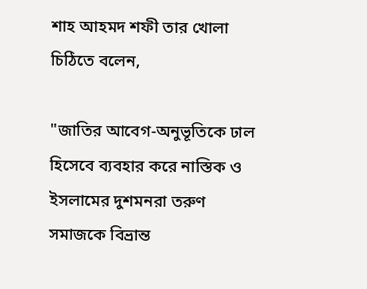শাহ আহমদ শফী তার খোলা চিঠিতে বলেন,

"জাতির আবেগ-অনুভূতিকে ঢাল হিসেবে ব্যবহার করে নাস্তিক ও ইসলামের দুশমনরা তরুণ সমাজকে বিভ্রান্ত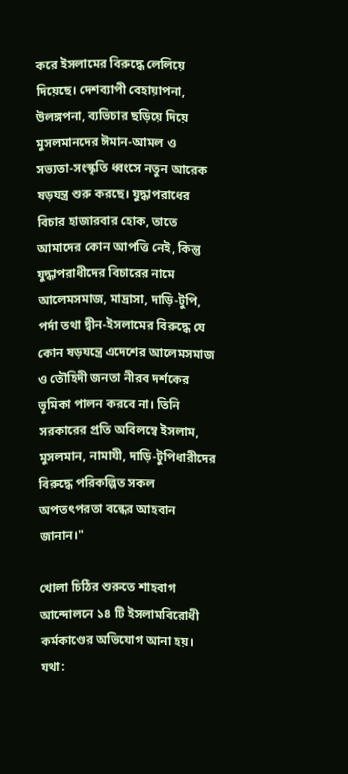করে ইসলামের বিরুদ্ধে লেলিয়ে দিয়েছে। দেশব্যাপী বেহায়াপনা, উলঙ্গপনা, ব্যভিচার ছড়িয়ে দিয়ে মুসলমানদের ঈমান-আমল ও সভ্যতা-সংস্কৃতি ধ্বংসে নতুন আরেক ষড়যন্ত্র শুরু করছে। যুদ্ধাপরাধের বিচার হাজারবার হোক, তাতে আমাদের কোন আপত্তি নেই, কিন্তু যুদ্ধাপরাধীদের বিচারের নামে আলেমসমাজ, মাদ্রাসা, দাড়ি-টুপি, পর্দা তথা দ্বীন-ইসলামের বিরুদ্ধে যে কোন ষড়যন্ত্রে এদেশের আলেমসমাজ ও তৌহিদী জনতা নীরব দর্শকের ভূমিকা পালন করবে না। তিনি সরকারের প্রতি অবিলম্বে ইসলাম, মুসলমান, নামাযী, দাড়ি-টুপিধারীদের বিরুদ্ধে পরিকল্পিত সকল অপতৎপরতা বন্ধের আহবান জানান।"

খোলা চিঠির শুরুতে শাহবাগ আন্দোলনে ১৪ টি ইসলামবিরোধী কর্মকাণ্ডের অভিযোগ আনা হয়। যথা: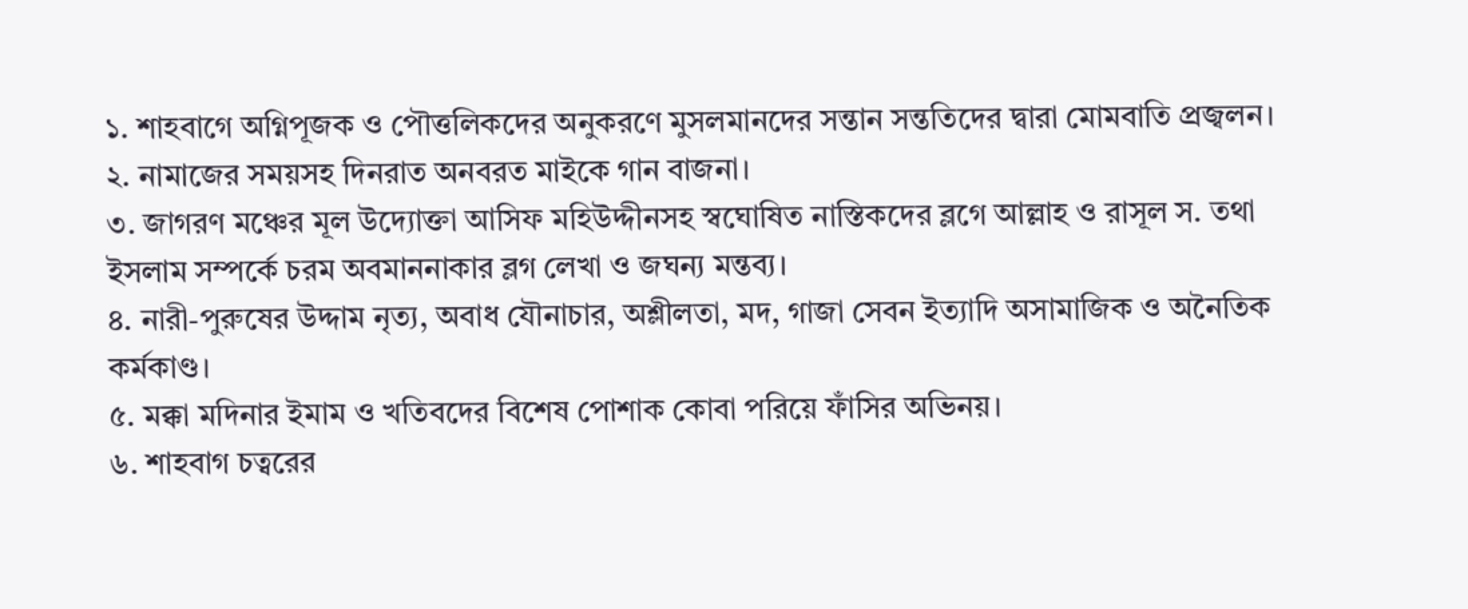১. শাহবাগে অগ্নিপূজক ও পৌত্তলিকদের অনুকরণে মুসলমানদের সন্তান সন্ততিদের দ্বারা মোমবাতি প্রজ্বলন।
২. নামাজের সময়সহ দিনরাত অনবরত মাইকে গান বাজনা।
৩. জাগরণ মঞ্চের মূল উদ্যোক্তা আসিফ মহিউদ্দীনসহ স্বঘোষিত নাস্তিকদের ব্লগে আল্লাহ ও রাসূল স. তথা ইসলাম সম্পর্কে চরম অবমাননাকার ব্লগ লেখা ও জঘন্য মন্তব্য।
৪. নারী-পুরুষের উদ্দাম নৃত্য, অবাধ যৌনাচার, অশ্লীলতা, মদ, গাজা সেবন ইত্যাদি অসামাজিক ও অনৈতিক কর্মকাণ্ড।
৫. মক্কা মদিনার ইমাম ও খতিবদের বিশেষ পোশাক কোবা পরিয়ে ফাঁসির অভিনয়।
৬. শাহবাগ চত্বরের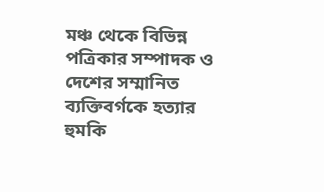মঞ্চ থেকে বিভিন্ন পত্রিকার সম্পাদক ও দেশের সম্মানিত ব্যক্তিবর্গকে হত্যার হুমকি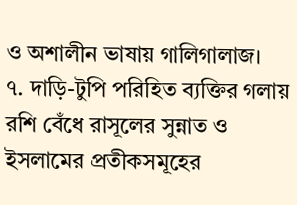ও অশালীন ভাষায় গালিগালাজ।
৭. দাড়ি-টুপি পরিহিত ব্যক্তির গলায় রশি বেঁধে রাসূলের সুন্নাত ও ইসলামের প্রতীকসমূহের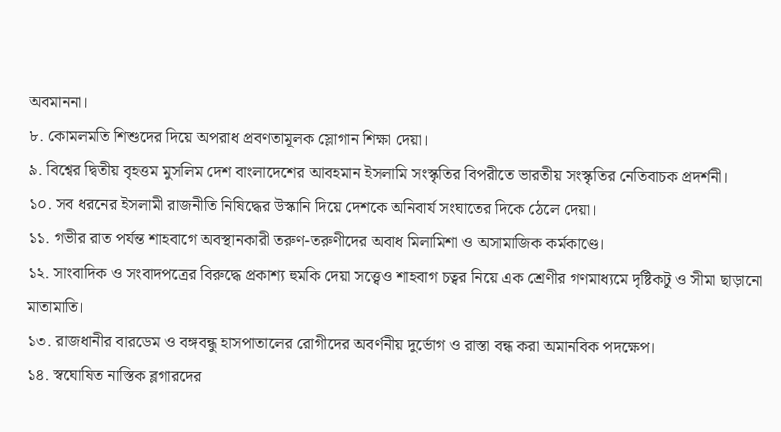অবমাননা।
৮. কোমলমতি শিশুদের দিয়ে অপরাধ প্রবণতামূলক স্লোগান শিক্ষা দেয়া।
৯. বিশ্বের দ্বিতীয় বৃহত্তম মুসলিম দেশ বাংলাদেশের আবহমান ইসলামি সংস্কৃতির বিপরীতে ভারতীয় সংস্কৃতির নেতিবাচক প্রদর্শনী।
১০. সব ধরনের ইসলামী রাজনীতি নিষিদ্ধের উস্কানি দিয়ে দেশকে অনিবার্য সংঘাতের দিকে ঠেলে দেয়া।
১১. গভীর রাত পর্যন্ত শাহবাগে অবস্থানকারী তরুণ-তরুণীদের অবাধ মিলামিশা ও অসামাজিক কর্মকাণ্ডে।
১২. সাংবাদিক ও সংবাদপত্রের বিরুদ্ধে প্রকাশ্য হুমকি দেয়া সত্ত্বেও শাহবাগ চত্বর নিয়ে এক শ্রেণীর গণমাধ্যমে দৃষ্টিকটু ও সীমা ছাড়ানো মাতামাতি।
১৩. রাজধানীর বারডেম ও বঙ্গবন্ধু হাসপাতালের রোগীদের অবর্ণনীয় দুর্ভোগ ও রাস্তা বন্ধ করা অমানবিক পদক্ষেপ।
১৪. স্বঘোষিত নাস্তিক ব্লগারদের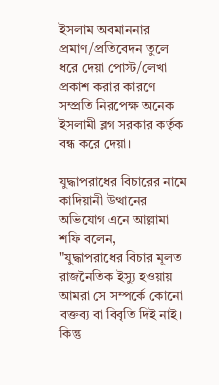ইসলাম অবমাননার প্রমাণ/প্রতিবেদন তুলে ধরে দেয়া পোস্ট/লেখা প্রকাশ করার কারণে সম্প্রতি নিরপেক্ষ অনেক ইসলামী ব্লগ সরকার কর্তৃক বন্ধ করে দেয়া।

যুদ্ধাপরাধের বিচারের নামে কাদিয়ানী উত্থানের অভিযোগ এনে আল্লামা শফি বলেন,
"যুদ্ধাপরাধের বিচার মূলত রাজনৈতিক ইস্যু হওয়ায় আমরা সে সম্পর্কে কোনো বক্তব্য বা বিবৃতি দিই নাই। কিন্তু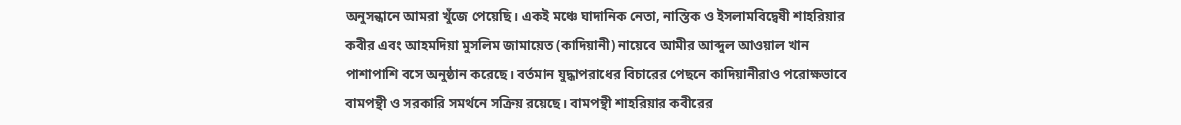অনুসন্ধানে আমরা খুঁজে পেয়েছি। একই মঞ্চে ঘাদানিক নেতা, নাস্তিক ও ইসলামবিদ্বেষী শাহরিয়ার কবীর এবং আহমদিয়া মুসলিম জামায়েত (কাদিয়ানী) নায়েবে আমীর আব্দুল আওয়াল খান পাশাপাশি বসে অনুষ্ঠান করেছে। বর্তমান যুদ্ধাপরাধের বিচারের পেছনে কাদিয়ানীরাও পরোক্ষভাবে বামপন্থী ও সরকারি সমর্থনে সক্রিয় রয়েছে। বামপন্থী শাহরিয়ার কবীরের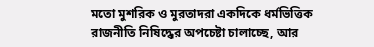মতো মুশরিক ও মুরতাদরা একদিকে ধর্মভিত্তিক রাজনীতি নিষিদ্ধের অপচেষ্টা চালাচ্ছে, আর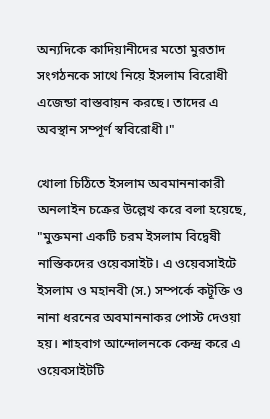অন্যদিকে কাদিয়ানীদের মতো মুরতাদ সংগঠনকে সাথে নিয়ে ইসলাম বিরোধী এজেন্ডা বাস্তবায়ন করছে। তাদের এ অবস্থান সম্পূর্ণ স্ববিরোধী।"

খোলা চিঠিতে ইসলাম অবমাননাকারী অনলাইন চক্রের উল্লেখ করে বলা হয়েছে,
"মুক্তমনা একটি চরম ইসলাম বিদ্বেষী নাস্তিকদের ওয়েবসাইট। এ ওয়েবসাইটে ইসলাম ও মহানবী (স.) সম্পর্কে কটূক্তি ও নানা ধরনের অবমাননাকর পোস্ট দেওয়া হয়। শাহবাগ আন্দোলনকে কেন্দ্র করে এ ওয়েবসাইটটি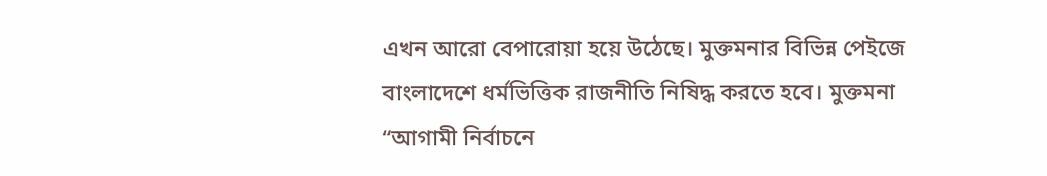এখন আরো বেপারোয়া হয়ে উঠেছে। মুক্তমনার বিভিন্ন পেইজে বাংলাদেশে ধর্মভিত্তিক রাজনীতি নিষিদ্ধ করতে হবে। মুক্তমনা “আগামী নির্বাচনে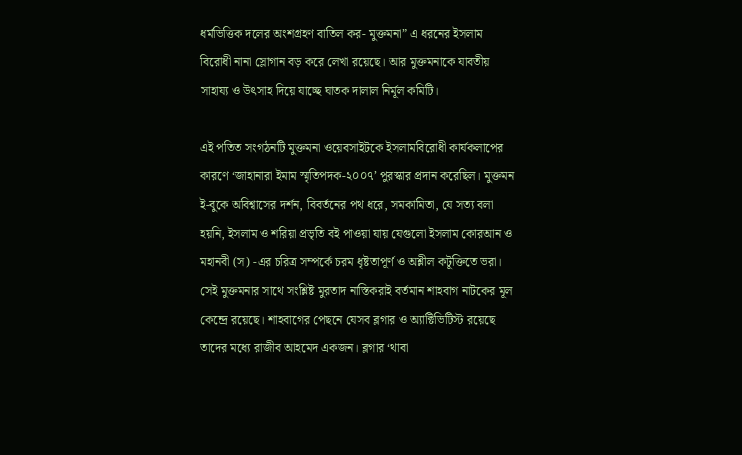ধর্মভিত্তিক দলের অংশগ্রহণ বাতিল কর- মুক্তমনা” এ ধরনের ইসলাম বিরোধী নানা স্লোগান বড় করে লেখা রয়েছে। আর মুক্তমনাকে যাবতীয় সাহায্য ও উৎসাহ দিয়ে যাচ্ছে ঘাতক দালাল নির্মূল কমিটি।

এই পতিত সংগঠনটি মুক্তমনা ওয়েবসাইটকে ইসলামবিরোধী কার্যকলাপের কারণে ‘জাহানারা ইমাম স্মৃতিপদক-২০০৭’ পুরস্কার প্রদান করেছিল। মুক্তমন ই-বুকে অবিশ্বাসের দর্শন, বিবর্তনের পথ ধরে, সমকামিতা, যে সত্য বলা হয়নি, ইসলাম ও শরিয়া প্রভৃতি বই পাওয়া যায় যেগুলো ইসলাম কোরআন ও মহানবী (স) -এর চরিত্র সম্পর্কে চরম ধৃষ্টতাপূর্ণ ও অশ্লীল কটূক্তিতে ভরা। সেই মুক্তমনার সাথে সংশ্লিষ্ট মুরতাদ নাস্তিকরাই বর্তমান শাহবাগ নাটকের মূল কেন্দ্রে রয়েছে। শাহবাগের পেছনে যেসব ব্লগার ও অ্যাক্টিভিটিস্ট রয়েছে তাদের মধ্যে রাজীব আহমেদ একজন। ব্লগার ‘থাবা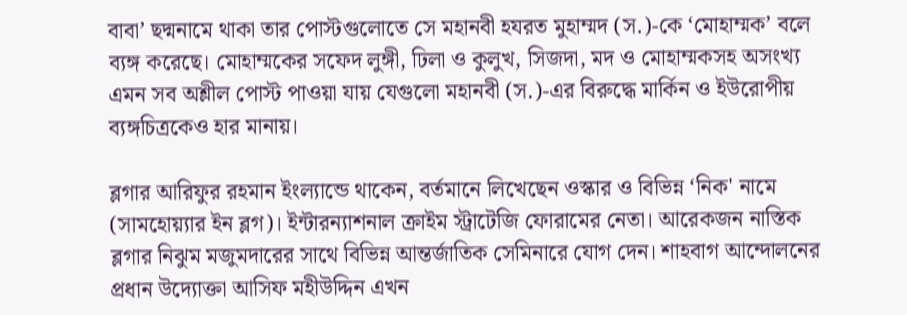বাবা’ ছদ্মনামে থাকা তার পোস্টগুলোতে সে মহানবী হযরত মুহাম্মদ (স.)-কে ‘মোহাম্মক’ বলে ব্যঙ্গ করেছে। মোহাম্মকের সফেদ লুঙ্গী, ঢিলা ও কুলুখ, সিজদা, মদ ও মোহাম্মকসহ অসংখ্য এমন সব অশ্লীল পোস্ট পাওয়া যায় যেগুলো মহানবী (স.)-এর বিরুদ্ধে মার্কিন ও ইউরোপীয় ব্যঙ্গচিত্রকেও হার মানায়।

ব্লগার আরিফুর রহমান ইংল্যান্ডে থাকেন, বর্তমানে লিখেছেন ওস্কার ও বিভিন্ন ‘নিক' নামে (সামহোয়্যার ইন ব্লগ)। ইন্টারন্যাশনাল ক্রাইম স্ট্রাটেজি ফোরামের নেতা। আরেকজন নাস্তিক ব্লগার নিঝুম মজুমদারের সাথে বিভিন্ন আন্তর্জাতিক সেমিনারে যোগ দেন। শাহবাগ আন্দোলনের প্রধান উদ্যোক্তা আসিফ মহীউদ্দিন এখন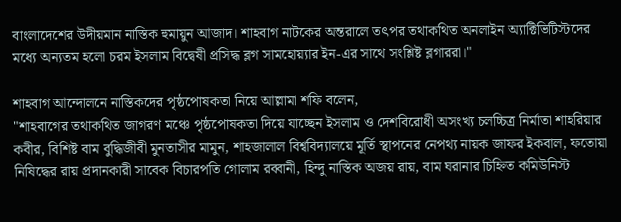বাংলাদেশের উদীয়মান নাস্তিক হুমায়ুন আজাদ। শাহবাগ নাটকের অন্তরালে তৎপর তথাকথিত অনলাইন অ্যাক্টিভিটিস্টদের মধ্যে অন্যতম হলো চরম ইসলাম বিদ্বেষী প্রসিদ্ধ ব্লগ সামহোয়্যার ইন-এর সাথে সংশ্লিষ্ট ব্লগাররা।"

শাহবাগ আন্দোলনে নাস্তিকদের পৃষ্ঠপোষকতা নিয়ে আল্লামা শফি বলেন,
"শাহবাগের তথাকথিত জাগরণ মঞ্চে পৃষ্ঠপোষকতা দিয়ে যাচ্ছেন ইসলাম ও দেশবিরোধী অসংখ্য চলচ্চিত্র নির্মাতা শাহরিয়ার কবীর, বিশিষ্ট বাম বুদ্ধিজীবী মুনতাসীর মামুন, শাহজালাল বিশ্ববিদ্যালয়ে মূর্তি স্থাপনের নেপথ্য নায়ক জাফর ইকবাল, ফতোয়া নিষিদ্ধের রায় প্রদানকারী সাবেক বিচারপতি গোলাম রব্বানী, হিন্দু নাস্তিক অজয় রায়, বাম ঘরানার চিহ্নিত কমিউনিস্ট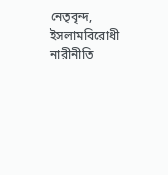নেতৃবৃন্দ, ইসলামবিরোধী নারীনীতি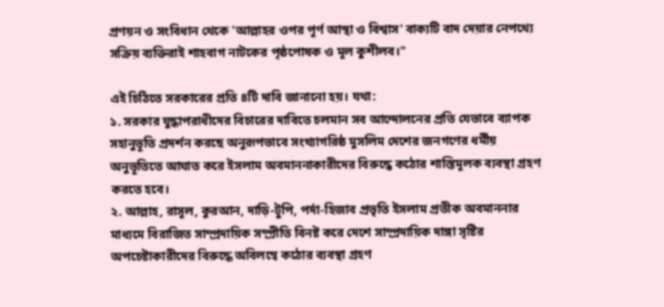প্রণয়ন ও সংবিধান থেকে 'আল্লাহর ওপর পূর্ণ আস্থা ও বিশ্বাস' বাক্যটি বাদ দেয়ার নেপথ্যে সক্রিয় ব্যক্তিরাই শাহবাগ নাটকের পৃষ্ঠপোষক ও মূল কুশীলব।"

এই চিঠিতে সরকারের প্রতি ৪টি দাবি জানানো হয়। যথা:
১. সরকার যুদ্ধাপরাধীদের বিচারের দাবিতে চলমান সব আন্দোলনের প্রতি যেভাবে ব্যাপক সহানুভূতি প্রদর্শন করছে অনুরূপভাবে সংখ্যাগরিষ্ঠ মুসলিম দেশের জনগণের ধর্মীয় অনুভূতিতে আঘাত করে ইসলাম অবমাননাকারীদের বিরুদ্ধে কঠোর শাস্তিমূলক ব্যবস্থা গ্রহণ করতে হবে।
২. আল্লাহ, রাসূল, কুরআন, দাড়ি-টুপি, পর্দা-হিজাব প্রভৃতি ইসলাম প্রতীক অবমাননার মাধ্যমে বিরাজিত সাম্প্রদায়িক সম্প্রীতি বিনষ্ট করে দেশে সাম্প্রদায়িক দাঙ্গা সৃষ্টির অপচেষ্টাকারীদের বিরুদ্ধে অবিলম্বে কঠোর ব্যবস্থা গ্রহণ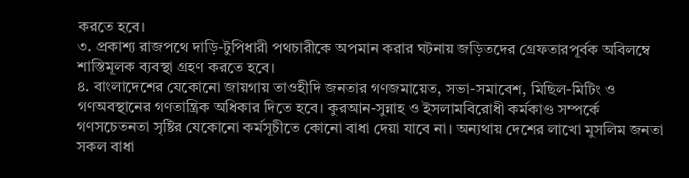করতে হবে।
৩. প্রকাশ্য রাজপথে দাড়ি-টুপিধারী পথচারীকে অপমান করার ঘটনায় জড়িতদের গ্রেফতারপূর্বক অবিলম্বে শাস্তিমূলক ব্যবস্থা গ্রহণ করতে হবে।
৪. বাংলাদেশের যেকোনো জায়গায় তাওহীদি জনতার গণজমায়েত, সভা-সমাবেশ, মিছিল-মিটিং ও গণঅবস্থানের গণতান্ত্রিক অধিকার দিতে হবে। কুরআন-সুন্নাহ ও ইসলামবিরোধী কর্মকাণ্ড সম্পর্কে গণসচেতনতা সৃষ্টির যেকোনো কর্মসূচীতে কোনো বাধা দেয়া যাবে না। অন্যথায় দেশের লাখো মুসলিম জনতা সকল বাধা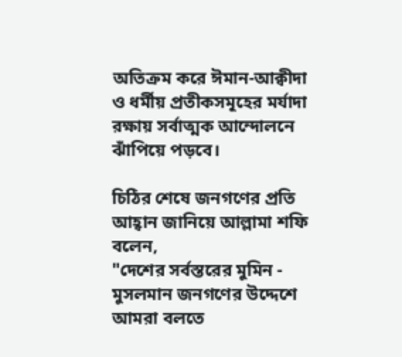অতিক্রম করে ঈমান-আক্বীদা ও ধর্মীয় প্রতীকসমূহের মর্যাদা রক্ষায় সর্বাত্মক আন্দোলনে ঝাঁপিয়ে পড়বে।

চিঠির শেষে জনগণের প্রতি আহ্বান জানিয়ে আল্লামা শফি বলেন,
"দেশের সর্বস্তরের মুমিন - মুসলমান জনগণের উদ্দেশে আমরা বলতে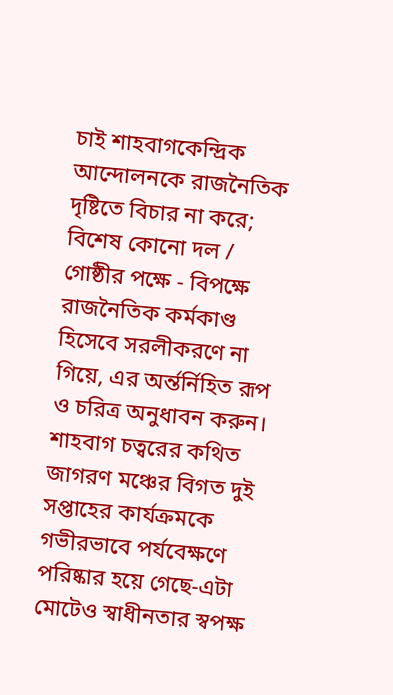চাই শাহবাগকেন্দ্রিক আন্দোলনকে রাজনৈতিক দৃষ্টিতে বিচার না করে; বিশেষ কোনো দল / গোষ্ঠীর পক্ষে - বিপক্ষে রাজনৈতিক কর্মকাণ্ড হিসেবে সরলীকরণে না গিয়ে, এর অর্ন্তর্নিহিত রূপ ও চরিত্র অনুধাবন করুন। শাহবাগ চত্বরের কথিত জাগরণ মঞ্চের বিগত দুই সপ্তাহের কার্যক্রমকে গভীরভাবে পর্যবেক্ষণে পরিষ্কার হয়ে গেছে-এটা মোটেও স্বাধীনতার স্বপক্ষ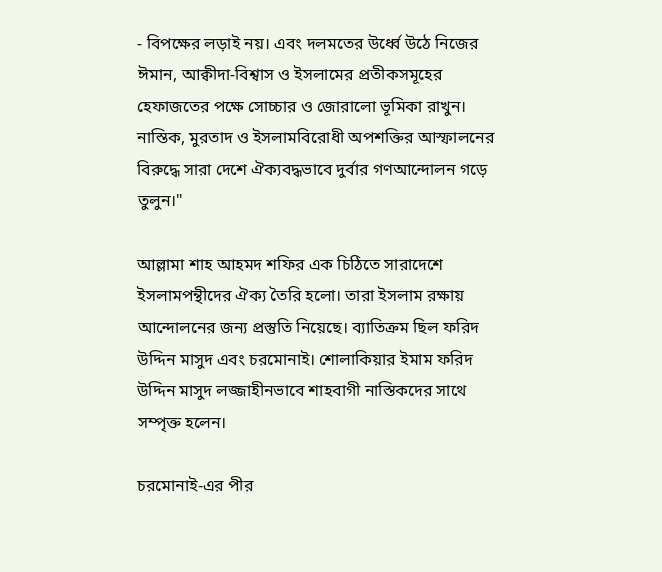- বিপক্ষের লড়াই নয়। এবং দলমতের উর্ধ্বে উঠে নিজের ঈমান, আক্বীদা-বিশ্বাস ও ইসলামের প্রতীকসমূহের হেফাজতের পক্ষে সোচ্চার ও জোরালো ভূমিকা রাখুন। নাস্তিক, মুরতাদ ও ইসলামবিরোধী অপশক্তির আস্ফালনের বিরুদ্ধে সারা দেশে ঐক্যবদ্ধভাবে দুর্বার গণআন্দোলন গড়ে তুলুন।"

আল্লামা শাহ আহমদ শফির এক চিঠিতে সারাদেশে ইসলামপন্থীদের ঐক্য তৈরি হলো। তারা ইসলাম রক্ষায় আন্দোলনের জন্য প্রস্তুতি নিয়েছে। ব্যাতিক্রম ছিল ফরিদ উদ্দিন মাসুদ এবং চরমোনাই। শোলাকিয়ার ইমাম ফরিদ উদ্দিন মাসুদ লজ্জাহীনভাবে শাহবাগী নাস্তিকদের সাথে সম্পৃক্ত হলেন।

চরমোনাই-এর পীর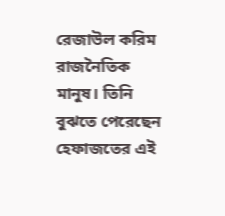রেজাউল করিম রাজনৈতিক মানুষ। তিনি বুঝতে পেরেছেন হেফাজতের এই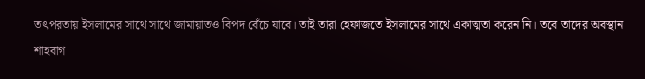তৎপরতায় ইসলামের সাথে সাথে জামায়াতও বিপদ বেঁচে যাবে। তাই তারা হেফাজতে ইসলামের সাথে একাত্মতা করেন নি। তবে তাদের অবস্থান শাহবাগ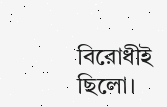বিরোধীই ছিলো।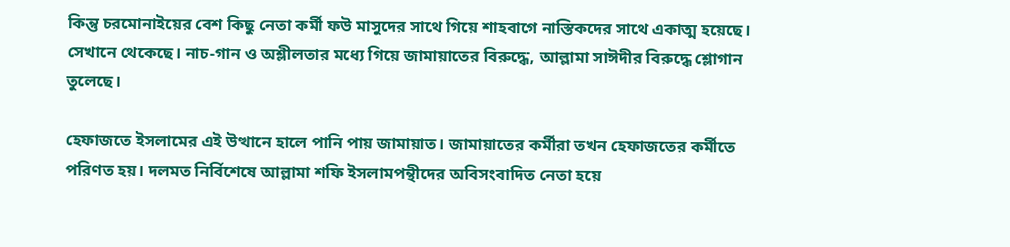কিন্তু চরমোনাইয়ের বেশ কিছু নেতা কর্মী ফউ মাসুদের সাথে গিয়ে শাহবাগে নাস্তিকদের সাথে একাত্ম হয়েছে। সেখানে থেকেছে। নাচ-গান ও অশ্লীলতার মধ্যে গিয়ে জামায়াতের বিরুদ্ধে, আল্লামা সাঈদীর বিরুদ্ধে শ্লোগান তুলেছে।

হেফাজতে ইসলামের এই উত্থানে হালে পানি পায় জামায়াত। জামায়াতের কর্মীরা তখন হেফাজতের কর্মীতে পরিণত হয়। দলমত নির্বিশেষে আল্লামা শফি ইসলামপন্থীদের অবিসংবাদিত নেতা হয়ে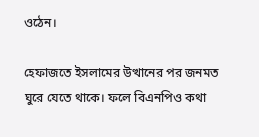ওঠেন।

হেফাজতে ইসলামের উত্থানের পর জনমত ঘুরে যেতে থাকে। ফলে বিএনপিও কথা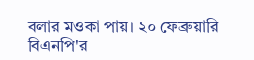বলার মওকা পায়। ২০ ফেব্রুয়ারি বিএনপি'র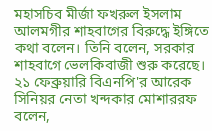মহাসচিব মীর্জা ফখরুল ইসলাম আলমগীর শাহবাগের বিরুদ্ধে ইঙ্গিতে কথা বলেন। তিনি বলেন, সরকার শাহবাগে ভেলকিবাজী শুরু করেছে। ২১ ফেব্রুয়ারি বিএনপি'র আরেক সিনিয়র নেতা খন্দকার মোশাররফ বলেন,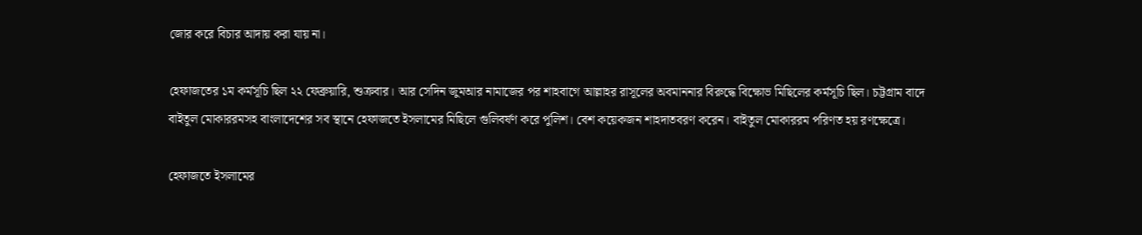জোর করে বিচার আদায় করা যায় না।

হেফাজতের ১ম কর্মসূচি ছিল ২২ ফেব্রুয়ারি, শুক্রবার। আর সেদিন জুমআর নামাজের পর শাহবাগে আল্লাহর রাসূলের অবমাননার বিরুদ্ধে বিক্ষোভ মিছিলের কর্মসূচি ছিল। চট্টগ্রাম বাদে বাইতুল মোকাররমসহ বাংলাদেশের সব স্থানে হেফাজতে ইসলামের মিছিলে গুলিবর্ষণ করে পুলিশ। বেশ কয়েকজন শাহদাতবরণ করেন। বাইতুল মোকাররম পরিণত হয় রণক্ষেত্রে।

হেফাজতে ইসলামের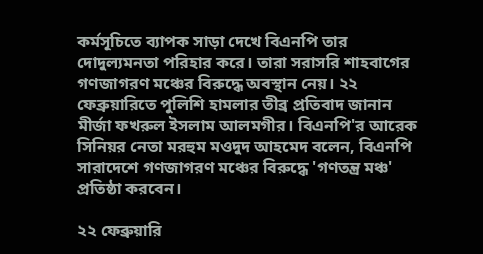কর্মসূচিতে ব্যাপক সাড়া দেখে বিএনপি তার দোদুল্যমনতা পরিহার করে। তারা সরাসরি শাহবাগের গণজাগরণ মঞ্চের বিরুদ্ধে অবস্থান নেয়। ২২ ফেব্রুয়ারিতে পুলিশি হামলার তীব্র প্রতিবাদ জানান মীর্জা ফখরুল ইসলাম আলমগীর। বিএনপি'র আরেক সিনিয়র নেতা মরহুম মওদুদ আহমেদ বলেন, বিএনপি সারাদেশে গণজাগরণ মঞ্চের বিরুদ্ধে 'গণতন্ত্র মঞ্চ' প্রতিষ্ঠা করবেন।

২২ ফেব্রুয়ারি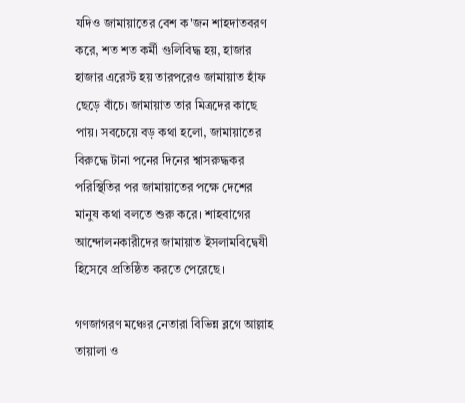যদিও জামায়াতের বেশ ক'জন শাহদাতবরণ করে, শত শত কর্মী গুলিবিদ্ধ হয়, হাজার হাজার এরেস্ট হয় তারপরেও জামায়াত হাঁফ ছেড়ে বাঁচে। জামায়াত তার মিত্রদের কাছে পায়। সবচেয়ে বড় কথা হলো, জামায়াতের বিরুদ্ধে টানা পনের দিনের শ্বাসরুদ্ধকর পরিস্থিতির পর জামায়াতের পক্ষে দেশের মানুষ কথা বলতে শুরু করে। শাহবাগের আন্দোলনকারীদের জামায়াত ইসলামবিদ্বেষী হিসেবে প্রতিষ্ঠিত করতে পেরেছে।

গণজাগরণ মঞ্চের নেতারা বিভিন্ন ব্লগে আল্লাহ তায়ালা ও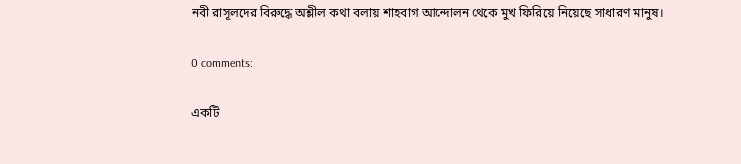নবী রাসূলদের বিরুদ্ধে অশ্লীল কথা বলায় শাহবাগ আন্দোলন থেকে মুখ ফিরিয়ে নিয়েছে সাধারণ মানুষ।

0 comments:

একটি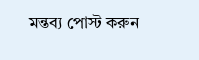মন্তব্য পোস্ট করুন